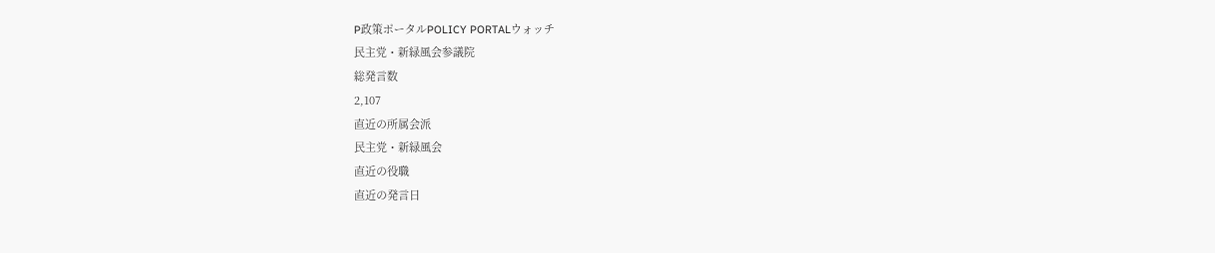P政策ポータルPOLICY PORTALウォッチ
民主党・新緑風会参議院
総発言数
2,107
直近の所属会派
民主党・新緑風会
直近の役職
直近の発言日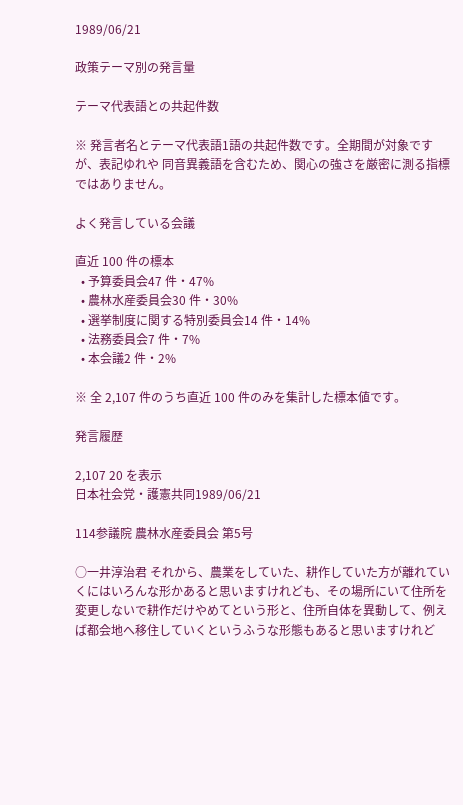1989/06/21

政策テーマ別の発言量

テーマ代表語との共起件数

※ 発言者名とテーマ代表語1語の共起件数です。全期間が対象ですが、表記ゆれや 同音異義語を含むため、関心の強さを厳密に測る指標ではありません。

よく発言している会議

直近 100 件の標本
  • 予算委員会47 件・47%
  • 農林水産委員会30 件・30%
  • 選挙制度に関する特別委員会14 件・14%
  • 法務委員会7 件・7%
  • 本会議2 件・2%

※ 全 2,107 件のうち直近 100 件のみを集計した標本値です。

発言履歴

2,107 20 を表示
日本社会党・護憲共同1989/06/21

114参議院 農林水産委員会 第5号

○一井淳治君 それから、農業をしていた、耕作していた方が離れていくにはいろんな形かあると思いますけれども、その場所にいて住所を変更しないで耕作だけやめてという形と、住所自体を異動して、例えば都会地へ移住していくというふうな形態もあると思いますけれど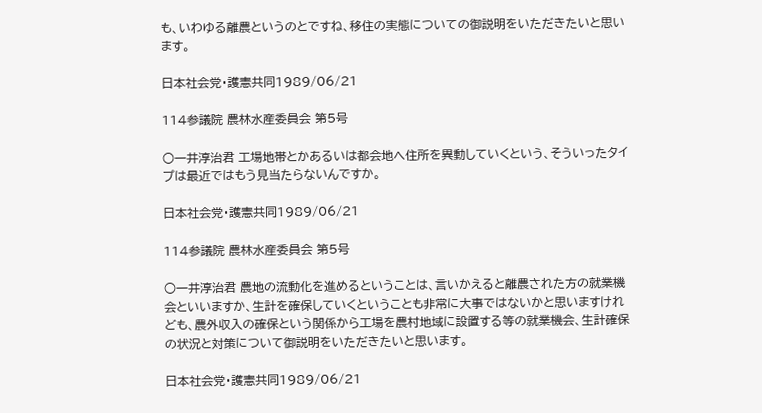も、いわゆる離農というのとですね、移住の実態についての御説明をいただきたいと思います。

日本社会党・護憲共同1989/06/21

114参議院 農林水産委員会 第5号

○一井淳治君 工場地帯とかあるいは都会地へ住所を異動していくという、そういったタイプは最近ではもう見当たらないんですか。

日本社会党・護憲共同1989/06/21

114参議院 農林水産委員会 第5号

○一井淳治君 農地の流動化を進めるということは、言いかえると離農された方の就業機会といいますか、生計を確保していくということも非常に大事ではないかと思いますけれども、農外収入の確保という関係から工場を農村地域に設置する等の就業機会、生計確保の状況と対策について御説明をいただきたいと思います。

日本社会党・護憲共同1989/06/21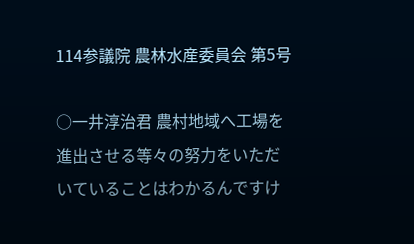114参議院 農林水産委員会 第5号

○一井淳治君 農村地域へ工場を進出させる等々の努力をいただいていることはわかるんですけ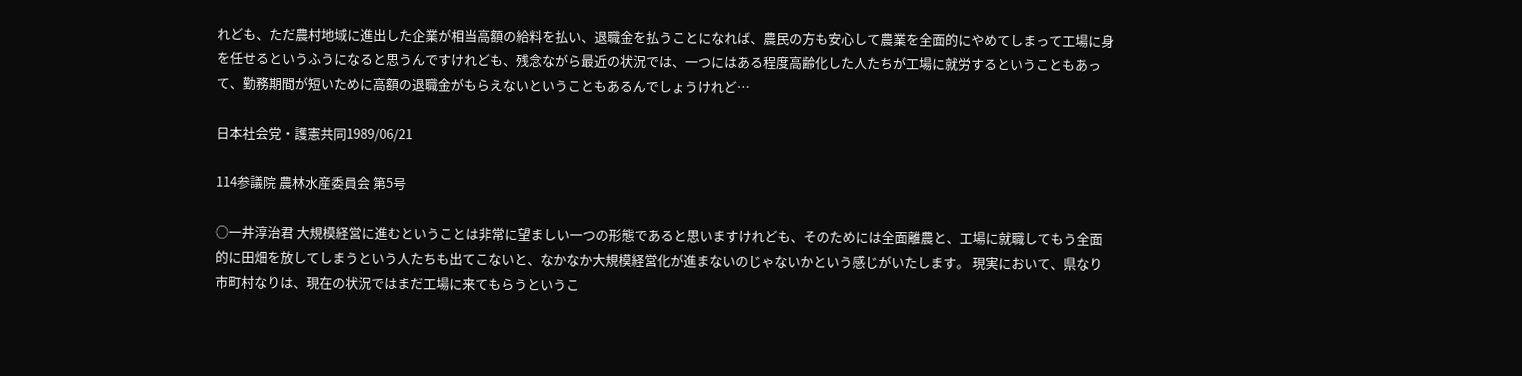れども、ただ農村地域に進出した企業が相当高額の給料を払い、退職金を払うことになれば、農民の方も安心して農業を全面的にやめてしまって工場に身を任せるというふうになると思うんですけれども、残念ながら最近の状況では、一つにはある程度高齢化した人たちが工場に就労するということもあって、勤務期間が短いために高額の退職金がもらえないということもあるんでしょうけれど…

日本社会党・護憲共同1989/06/21

114参議院 農林水産委員会 第5号

○一井淳治君 大規模経営に進むということは非常に望ましい一つの形態であると思いますけれども、そのためには全面離農と、工場に就職してもう全面的に田畑を放してしまうという人たちも出てこないと、なかなか大規模経営化が進まないのじゃないかという感じがいたします。 現実において、県なり市町村なりは、現在の状況ではまだ工場に来てもらうというこ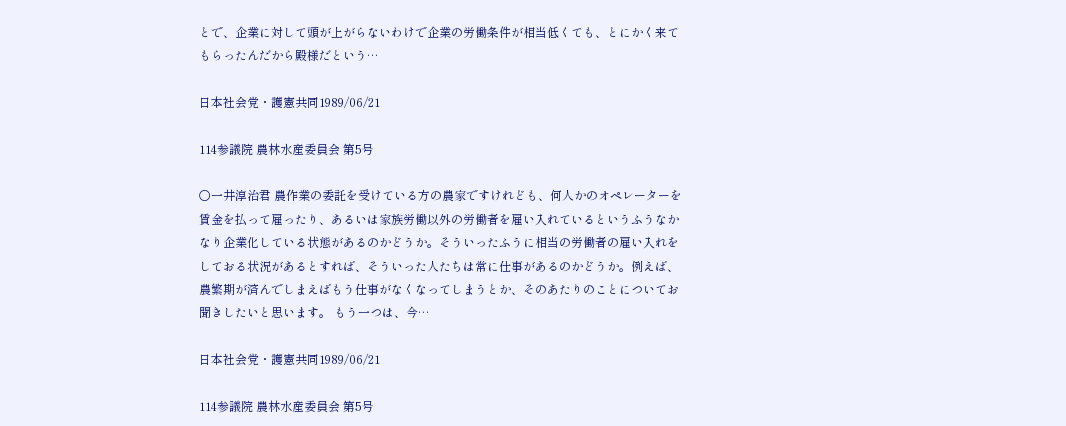とで、企業に対して頭が上がらないわけで企業の労働条件が相当低くても、とにかく来てもらったんだから殿様だという…

日本社会党・護憲共同1989/06/21

114参議院 農林水産委員会 第5号

○一井淳治君 農作業の委託を受けている方の農家ですけれども、何人かのオペレーターを賃金を払って雇ったり、あるいは家族労働以外の労働者を雇い入れているというふうなかなり企業化している状態があるのかどうか。そういったふうに相当の労働者の雇い入れをしておる状況があるとすれば、そういった人たちは常に仕事があるのかどうか。例えば、農繁期が済んでしまえばもう仕事がなくなってしまうとか、そのあたりのことについてお聞きしたいと思います。 もう一つは、今…

日本社会党・護憲共同1989/06/21

114参議院 農林水産委員会 第5号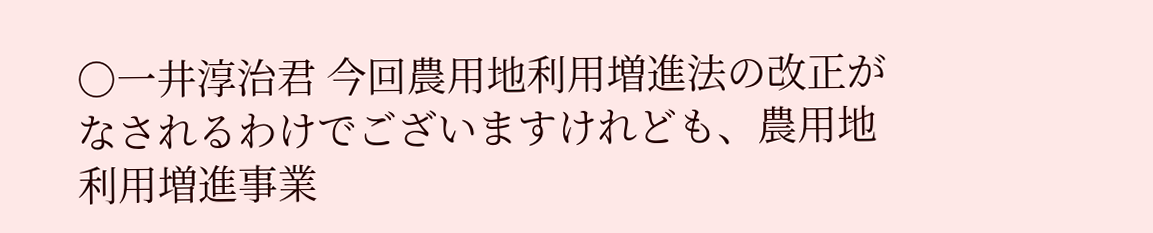○一井淳治君 今回農用地利用増進法の改正がなされるわけでございますけれども、農用地利用増進事業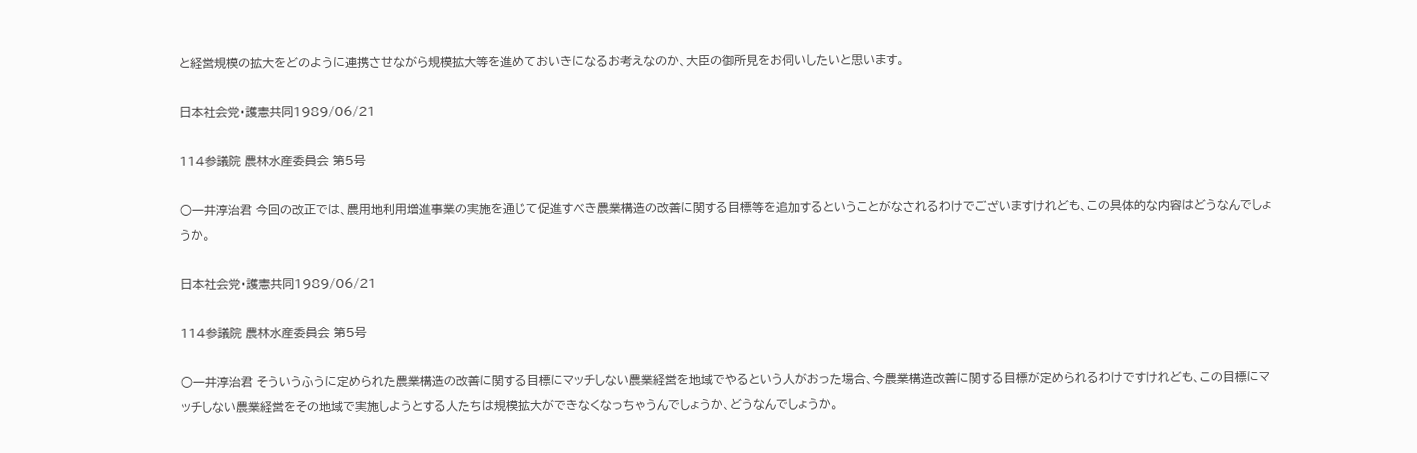と経営規模の拡大をどのように連携させながら規模拡大等を進めておいきになるお考えなのか、大臣の御所見をお伺いしたいと思います。

日本社会党・護憲共同1989/06/21

114参議院 農林水産委員会 第5号

○一井淳治君 今回の改正では、農用地利用増進事業の実施を通じて促進すべき農業構造の改善に関する目標等を追加するということがなされるわけでございますけれども、この具体的な内容はどうなんでしょうか。

日本社会党・護憲共同1989/06/21

114参議院 農林水産委員会 第5号

○一井淳治君 そういうふうに定められた農業構造の改善に関する目標にマッチしない農業経営を地域でやるという人がおった場合、今農業構造改善に関する目標が定められるわけですけれども、この目標にマッチしない農業経営をその地域で実施しようとする人たちは規模拡大ができなくなっちゃうんでしょうか、どうなんでしょうか。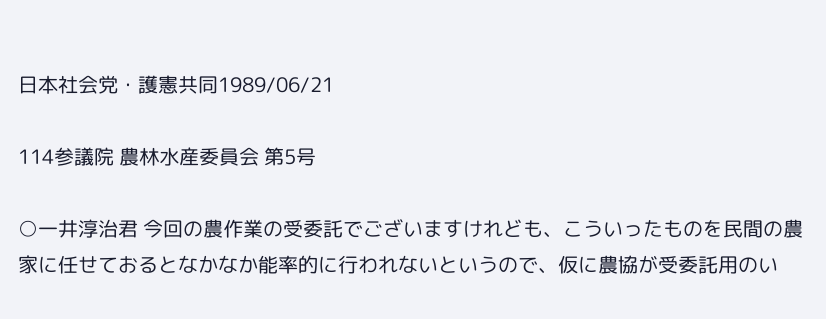日本社会党・護憲共同1989/06/21

114参議院 農林水産委員会 第5号

○一井淳治君 今回の農作業の受委託でございますけれども、こういったものを民間の農家に任せておるとなかなか能率的に行われないというので、仮に農協が受委託用のい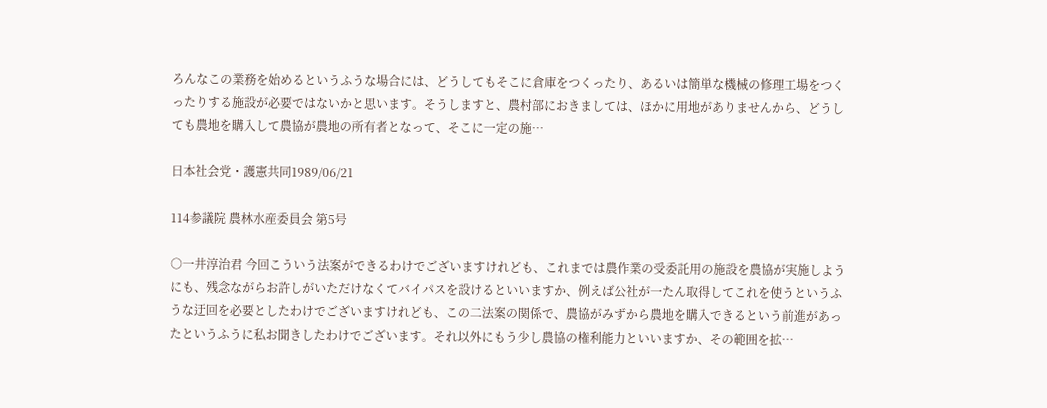ろんなこの業務を始めるというふうな場合には、どうしてもそこに倉庫をつくったり、あるいは簡単な機械の修理工場をつくったりする施設が必要ではないかと思います。そうしますと、農村部におきましては、ほかに用地がありませんから、どうしても農地を購入して農協が農地の所有者となって、そこに一定の施…

日本社会党・護憲共同1989/06/21

114参議院 農林水産委員会 第5号

○一井淳治君 今回こういう法案ができるわけでございますけれども、これまでは農作業の受委託用の施設を農協が実施しようにも、残念ながらお許しがいただけなくてバイパスを設けるといいますか、例えば公社が一たん取得してこれを使うというふうな迂回を必要としたわけでございますけれども、この二法案の関係で、農協がみずから農地を購入できるという前進があったというふうに私お聞きしたわけでございます。それ以外にもう少し農協の権利能力といいますか、その範囲を拡…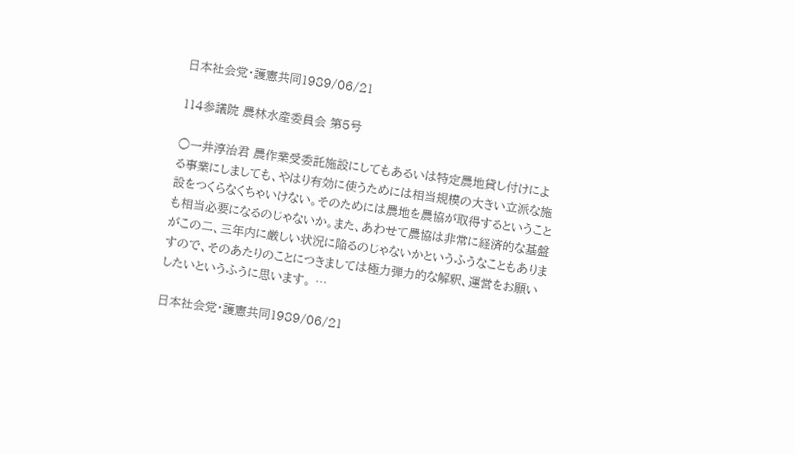日本社会党・護憲共同1989/06/21

114参議院 農林水産委員会 第5号

○一井淳治君 農作業受委託施設にしてもあるいは特定農地貸し付けによる事業にしましても、やはり有効に使うためには相当規模の大きい立派な施設をつくらなくちゃいけない。そのためには農地を農協が取得するということも相当必要になるのじゃないか。また、あわせて農協は非常に経済的な基盤がこの二、三年内に厳しい状況に陥るのじゃないかというふうなこともありますので、そのあたりのことにつきましては極力弾力的な解釈、運営をお願いしたいというふうに思います。 …

日本社会党・護憲共同1989/06/21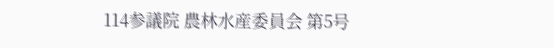114参議院 農林水産委員会 第5号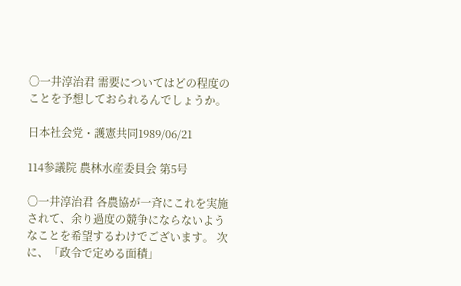○一井淳治君 需要についてはどの程度のことを予想しておられるんでしょうか。

日本社会党・護憲共同1989/06/21

114参議院 農林水産委員会 第5号

○一井淳治君 各農協が一斉にこれを実施されて、余り過度の競争にならないようなことを希望するわけでございます。 次に、「政令で定める面積」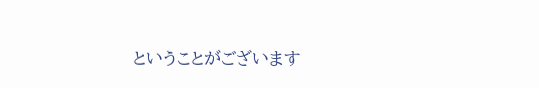ということがございます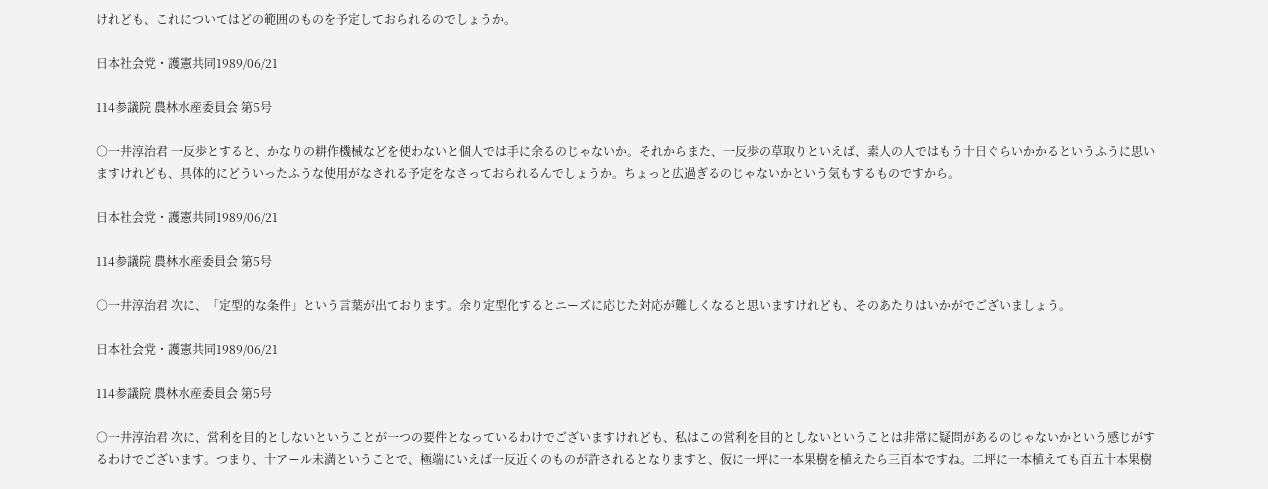けれども、これについてはどの範囲のものを予定しておられるのでしょうか。

日本社会党・護憲共同1989/06/21

114参議院 農林水産委員会 第5号

○一井淳治君 一反歩とすると、かなりの耕作機械などを使わないと個人では手に余るのじゃないか。それからまた、一反歩の草取りといえば、素人の人ではもう十日ぐらいかかるというふうに思いますけれども、具体的にどういったふうな使用がなされる予定をなさっておられるんでしょうか。ちょっと広過ぎるのじゃないかという気もするものですから。

日本社会党・護憲共同1989/06/21

114参議院 農林水産委員会 第5号

○一井淳治君 次に、「定型的な条件」という言葉が出ております。余り定型化するとニーズに応じた対応が難しくなると思いますけれども、そのあたりはいかがでございましょう。

日本社会党・護憲共同1989/06/21

114参議院 農林水産委員会 第5号

○一井淳治君 次に、営利を目的としないということが一つの要件となっているわけでございますけれども、私はこの営利を目的としないということは非常に疑問があるのじゃないかという感じがするわけでございます。つまり、十アール未満ということで、極端にいえば一反近くのものが許されるとなりますと、仮に一坪に一本果樹を植えたら三百本ですね。二坪に一本植えても百五十本果樹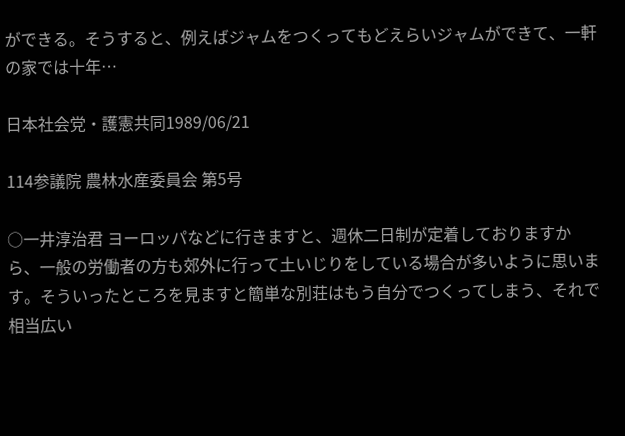ができる。そうすると、例えばジャムをつくってもどえらいジャムができて、一軒の家では十年…

日本社会党・護憲共同1989/06/21

114参議院 農林水産委員会 第5号

○一井淳治君 ヨーロッパなどに行きますと、週休二日制が定着しておりますから、一般の労働者の方も郊外に行って土いじりをしている場合が多いように思います。そういったところを見ますと簡単な別荘はもう自分でつくってしまう、それで相当広い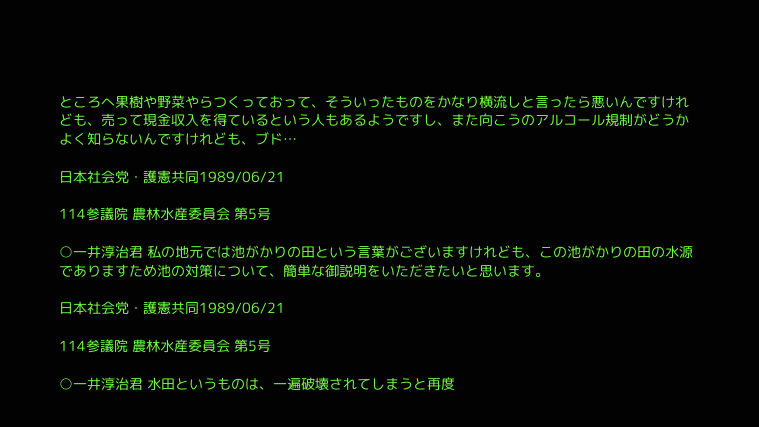ところへ果樹や野菜やらつくっておって、そういったものをかなり横流しと言ったら悪いんですけれども、売って現金収入を得ているという人もあるようですし、また向こうのアルコール規制がどうかよく知らないんですけれども、ブド…

日本社会党・護憲共同1989/06/21

114参議院 農林水産委員会 第5号

○一井淳治君 私の地元では池がかりの田という言葉がございますけれども、この池がかりの田の水源でありますため池の対策について、簡単な御説明をいただきたいと思います。

日本社会党・護憲共同1989/06/21

114参議院 農林水産委員会 第5号

○一井淳治君 水田というものは、一遍破壊されてしまうと再度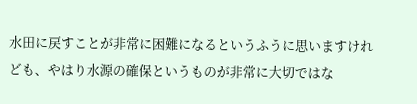水田に戻すことが非常に困難になるというふうに思いますけれども、やはり水源の確保というものが非常に大切ではな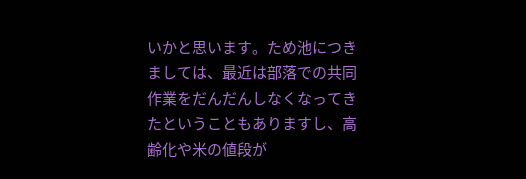いかと思います。ため池につきましては、最近は部落での共同作業をだんだんしなくなってきたということもありますし、高齢化や米の値段が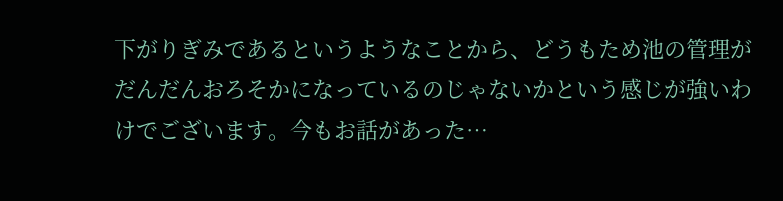下がりぎみであるというようなことから、どうもため池の管理がだんだんおろそかになっているのじゃないかという感じが強いわけでございます。今もお話があった…